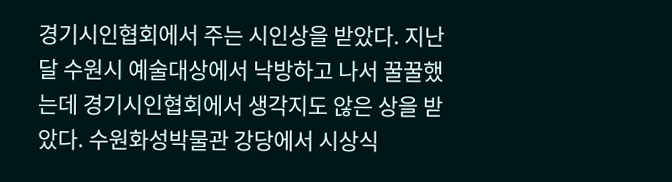경기시인협회에서 주는 시인상을 받았다. 지난 달 수원시 예술대상에서 낙방하고 나서 꿀꿀했는데 경기시인협회에서 생각지도 않은 상을 받았다. 수원화성박물관 강당에서 시상식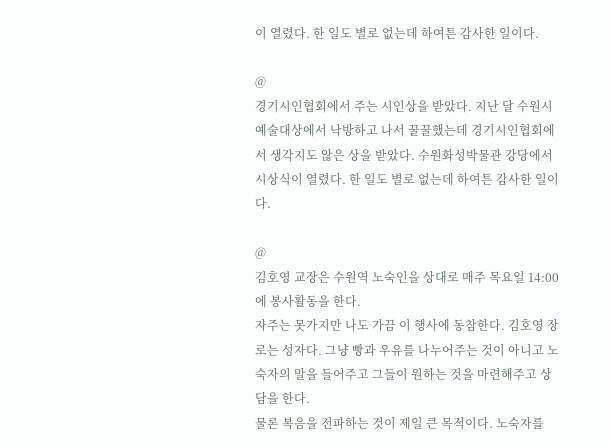이 열렸다. 한 일도 별로 없는데 하여튼 감사한 일이다.

@
경기시인협회에서 주는 시인상을 받았다. 지난 달 수원시 예술대상에서 낙방하고 나서 꿀꿀했는데 경기시인협회에서 생각지도 않은 상을 받았다. 수원화성박물관 강당에서 시상식이 열렸다. 한 일도 별로 없는데 하여튼 감사한 일이다.

@
김호영 교장은 수원역 노숙인을 상대로 매주 목요일 14:00에 봉사활동을 한다.
자주는 못가지만 나도 가끔 이 행사에 동참한다. 김호영 장로는 성자다. 그냥 빵과 우유를 나누어주는 것이 아니고 노숙자의 말을 들어주고 그들이 원하는 것을 마련해주고 상담을 한다.
물론 복음을 전파하는 것이 제일 큰 목적이다. 노숙자를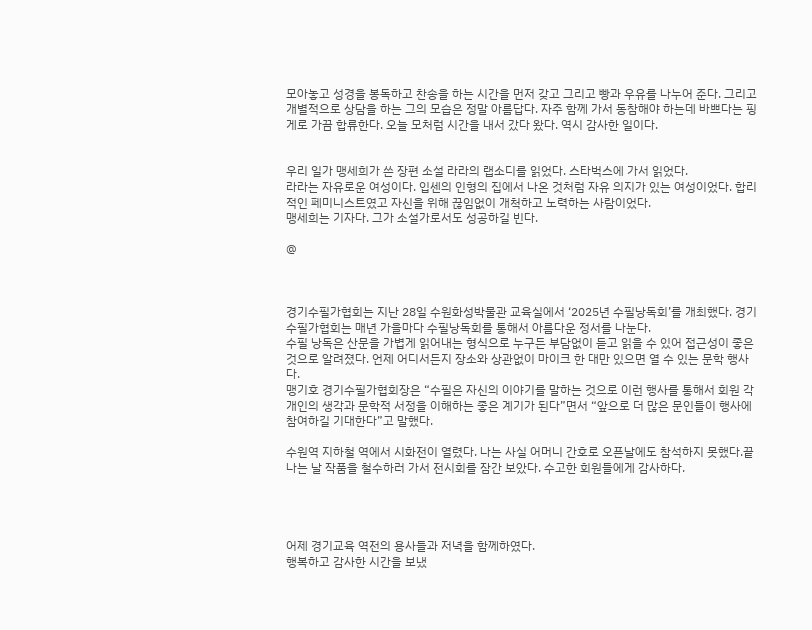모아놓고 성경을 봉독하고 찬송을 하는 시간을 먼저 갖고 그리고 빵과 우유를 나누어 준다. 그리고 개별적으로 상담을 하는 그의 모습은 정말 아름답다. 자주 함께 가서 동참해야 하는데 바쁘다는 핑게로 가끔 합류한다. 오늘 모처럼 시간을 내서 갔다 왔다. 역시 감사한 일이다.


우리 일가 맹세희가 쓴 장편 소설 라라의 랩소디를 읽었다. 스타벅스에 가서 읽었다.
라라는 자유로운 여성이다. 입센의 인형의 집에서 나온 것처럼 자유 의지가 있는 여성이었다. 합리적인 페미니스트였고 자신을 위해 끊임없이 개척하고 노력하는 사람이었다.
맹세희는 기자다. 그가 소설가로서도 성공하길 빈다.

@



경기수필가협회는 지난 28일 수원화성박물관 교육실에서 ‘2025년 수필낭독회’를 개최했다. 경기수필가협회는 매년 가을마다 수필낭독회를 통해서 아름다운 정서를 나눈다.
수필 낭독은 산문을 가볍게 읽어내는 형식으로 누구든 부담없이 듣고 읽을 수 있어 접근성이 좋은 것으로 알려졌다. 언제 어디서든지 장소와 상관없이 마이크 한 대만 있으면 열 수 있는 문학 행사다.
맹기호 경기수필가협회장은 “수필은 자신의 이야기를 말하는 것으로 이런 행사를 통해서 회원 각 개인의 생각과 문학적 서정을 이해하는 좋은 계기가 된다”면서 “앞으로 더 많은 문인들이 행사에 참여하길 기대한다”고 말했다.

수원역 지하철 역에서 시화전이 열렸다. 나는 사실 어머니 간호로 오픈날에도 참석하지 못했다.끝나는 날 작품을 철수하러 가서 전시회를 잠간 보았다. 수고한 회원들에게 감사하다.




어제 경기교육 역전의 용사들과 저녁을 함께하였다.
행복하고 감사한 시간을 보냈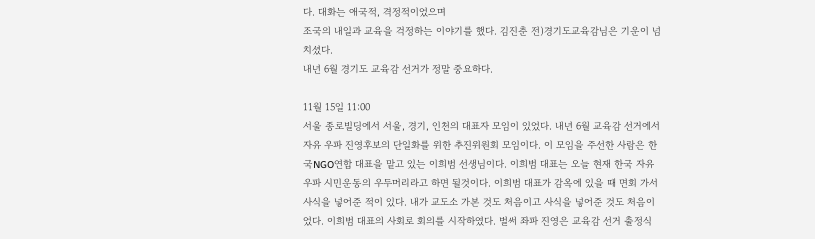다. 대화는 애국적, 격정적이었으며
조국의 내일과 교육을 걱정하는 이야기를 했다. 김진춘 전)경기도교육감님은 기운이 넘치셨다.
내년 6월 경기도 교육감 선거가 정말 중요하다.

11월 15일 11:00
서울 종로빌딩에서 서울, 경기, 인천의 대표자 모임이 있었다. 내년 6월 교육감 선거에서 자유 우파 진영후보의 단일화를 위한 추진위원회 모임이다. 이 모임을 주선한 사람은 한국NGO연합 대표을 맡고 있는 이희범 선생님이다. 이희범 대표는 오늘 현재 한국 자유우파 시민운동의 우두머리라고 하면 될것이다. 이희범 대표가 감옥에 있을 때 면회 가서 사식을 넣어준 적이 있다. 내가 교도소 가본 것도 처음이고 사식을 넣어준 것도 처음이었다. 이희범 대표의 사회로 회의를 시작하였다. 벌써 좌파 진영은 교육감 선거 출정식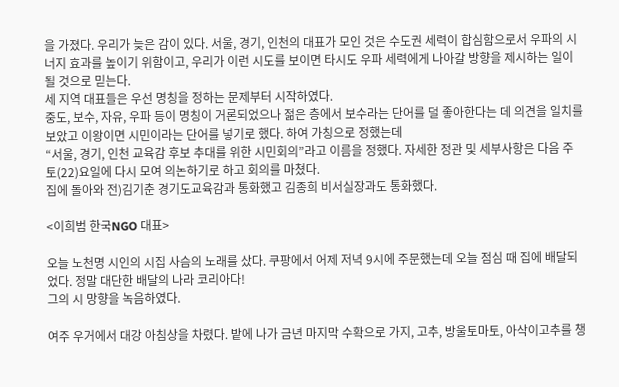을 가졌다. 우리가 늦은 감이 있다. 서울, 경기, 인천의 대표가 모인 것은 수도권 세력이 합심함으로서 우파의 시너지 효과를 높이기 위함이고, 우리가 이런 시도를 보이면 타시도 우파 세력에게 나아갈 방향을 제시하는 일이 될 것으로 믿는다.
세 지역 대표들은 우선 명칭을 정하는 문제부터 시작하였다.
중도, 보수, 자유, 우파 등이 명칭이 거론되었으나 젊은 층에서 보수라는 단어를 덜 좋아한다는 데 의견을 일치를 보았고 이왕이면 시민이라는 단어를 넣기로 했다. 하여 가칭으로 정했는데
“서울, 경기, 인천 교육감 후보 추대를 위한 시민회의”라고 이름을 정했다. 자세한 정관 및 세부사항은 다음 주 토(22)요일에 다시 모여 의논하기로 하고 회의를 마쳤다.
집에 돌아와 전)김기춘 경기도교육감과 통화했고 김종희 비서실장과도 통화했다.

<이희범 한국NGO 대표>

오늘 노천명 시인의 시집 사슴의 노래를 샀다. 쿠팡에서 어제 저녁 9시에 주문했는데 오늘 점심 때 집에 배달되었다. 정말 대단한 배달의 나라 코리아다!
그의 시 망향을 녹음하였다.

여주 우거에서 대강 아침상을 차렸다. 밭에 나가 금년 마지막 수확으로 가지, 고추, 방울토마토, 아삭이고추를 챙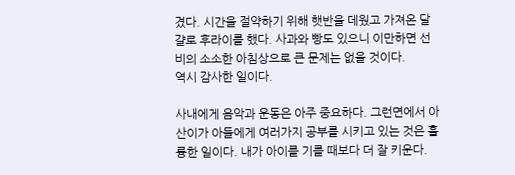겼다. 시간을 절약하기 위해 햇반을 데웠고 가져온 달걀로 후라이를 했다. 사과와 빵도 있으니 이만하면 선비의 소소한 아침상으로 큰 문제는 없을 것이다.
역시 감사한 일이다.

사내에게 음악과 운동은 아주 중요하다. 그런면에서 아산이가 아들에게 여러가지 공부를 시키고 있는 것은 훌륭한 일이다. 내가 아이를 기를 때보다 더 잘 키운다.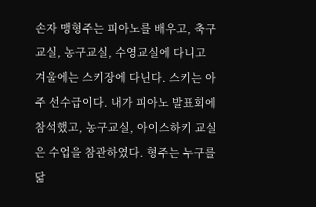손자 맹형주는 피아노를 배우고, 축구교실, 농구교실, 수영교실에 다니고 겨울에는 스키장에 다닌다. 스키는 아주 선수급이다. 내가 피아노 발표회에 참석했고, 농구교실, 아이스하키 교실은 수업을 참관하였다. 형주는 누구를 닮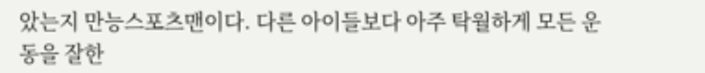았는지 만능스포츠맨이다. 다른 아이들보다 아주 탁월하게 모든 운동을 잘한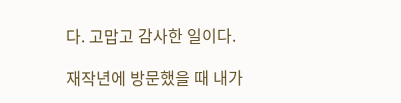다. 고맙고 감사한 일이다.

재작년에 방문했을 때 내가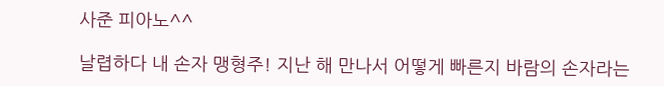사준 피아노^^

날렵하다 내 손자 맹형주! 지난 해 만나서 어떻게 빠른지 바람의 손자라는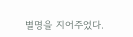별명을 지어주었다.